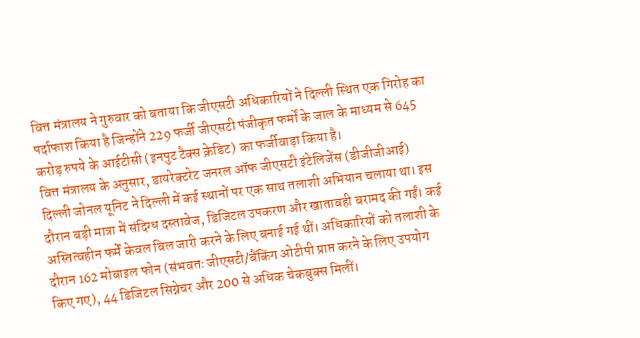वित्त मंत्रालय ने गुरुवार को बताया कि जीएसटी अधिकारियों ने दिल्ली स्थित एक गिरोह का पर्दाफाश किया है जिन्होंने 229 फर्जी जीएसटी पंजीकृत फर्मों के जाल के माध्यम से 645 करोड़ रुपये के आईटीसी (इनपुट टैक्स क्रेडिट) का फर्जीवाड़ा किया है।
वित्त मंत्रालय के अनुसार, डायरेक्टरेट जनरल ऑफ जीएसटी इंटेलिजेंस (डीजीजीआई) दिल्ली जोनल यूनिट ने दिल्ली में कई स्थानों पर एक साथ तलाशी अभियान चलाया था। इस दौरान बड़ी मात्रा में संदिग्ध दस्तावेज, डिजिटल उपकरण और खाताबही बरामद की गईं। कई अस्तित्वहीन फर्में केवल बिल जारी करने के लिए बनाई गई थीं। अधिकारियों को तलाशी के दौरान 162 मोबाइल फोन (संभवतः जीएसटी/बैंकिंग ओटीपी प्राप्त करने के लिए उपयोग किए गए), 44 डिजिटल सिग्नेचर और 200 से अधिक चेकबुक्स मिलीं।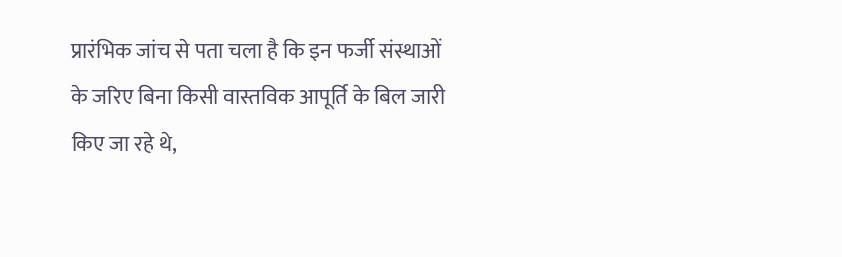प्रारंभिक जांच से पता चला है कि इन फर्जी संस्थाओं के जरिए बिना किसी वास्तविक आपूर्ति के बिल जारी किए जा रहे थे,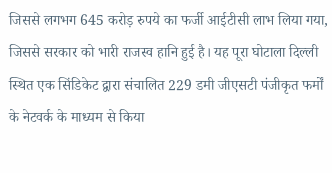जिससे लगभग 645 करोड़ रुपये का फर्जी आईटीसी लाभ लिया गया, जिससे सरकार को भारी राजस्व हानि हुई है। यह पूरा घोटाला दिल्ली स्थित एक सिंडिकेट द्वारा संचालित 229 डमी जीएसटी पंजीकृत फर्मों के नेटवर्क के माध्यम से किया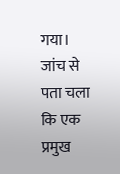गया।
जांच से पता चला कि एक प्रमुख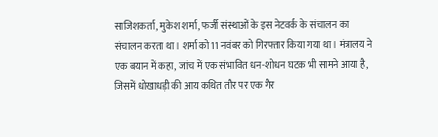साजिशकर्ता, मुकेश शर्मा, फर्जी संस्थाओं के इस नेटवर्क के संचालन का संचालन करता था। शर्मा को 11 नवंबर को गिरफ्तार किया गया था। मंत्रालय ने एक बयान में कहा, जांच में एक संभावित धन-शोधन घटक भी सामने आया है, जिसमें धोखाधड़ी की आय कथित तौर पर एक गैर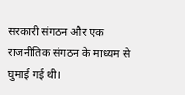सरकारी संगठन और एक राजनीतिक संगठन के माध्यम से घुमाई गई थी।